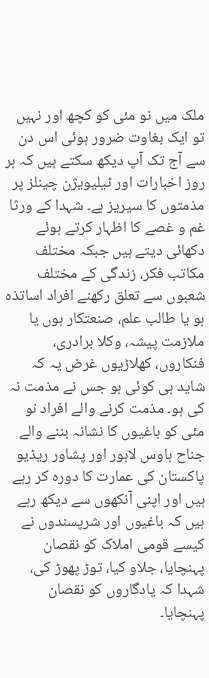ملک میں نو مئی کو کچھ اور نہیں تو ایک بغاوت ضرور ہوئی اس دن سے آج تک آپ دیکھ سکتے ہیں کہ ہر روز اخبارات اور ٹیلیویژن چینلز پر مذمتوں کا سیریز ہے۔ شہدا کے ورثا غم و غصے کا اظہار کرتے ہوئے دکھائی دیتے ہیں جبکہ مختلف مکاتب فکر، زندگی کے مختلف شعبوں سے تعلق رکھنے افراد اساتذہ ہو یا طالب علم، صنعتکار ہوں یا ملازمت پیشہ، وکلا برادری، فنکاروں، کھلاڑیوں غرض یہ کہ شاید ہی کوئی ہو جس نے مذمت نہ کی ہو۔ مذمت کرنے والے افراد نو مئی کو باغیوں کا نشانہ بننے والے جناح ہاوس لاہور اور پشاور ریڈیو پاکستان کی عمارت کا دورہ کر رہے ہیں اور اپنی آنکھوں سے دیکھ رہے ہیں کہ باغیوں اور شرپسندوں نے کیسے قومی املاک کو نقصان پہنچایا، جلاو کیا، توڑ پھوڑ کی، شہدا کہ یادگاروں کو نقصان پہنچایا۔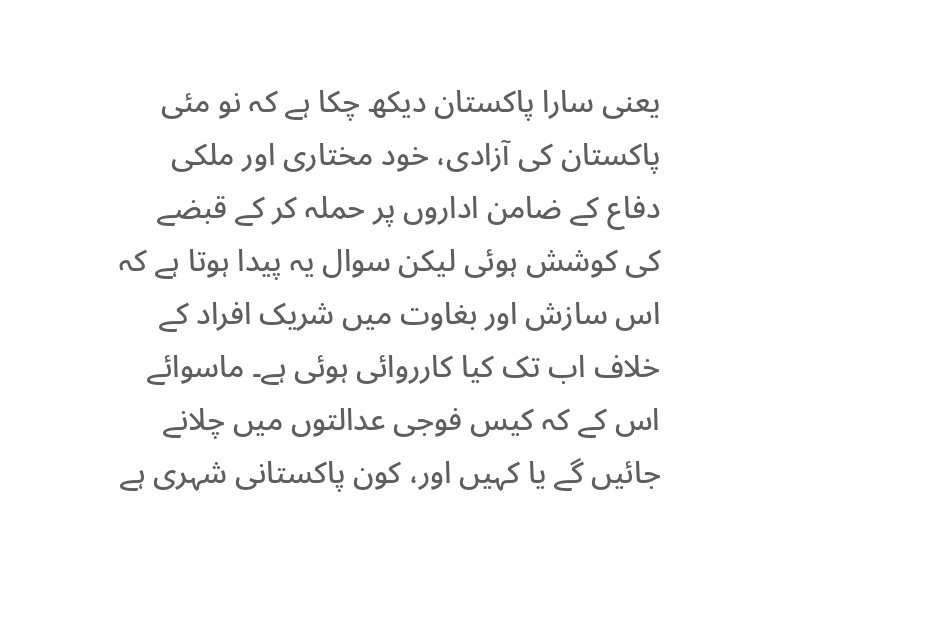یعنی سارا پاکستان دیکھ چکا ہے کہ نو مئی پاکستان کی آزادی، خود مختاری اور ملکی دفاع کے ضامن اداروں پر حملہ کر کے قبضے کی کوشش ہوئی لیکن سوال یہ پیدا ہوتا ہے کہ اس سازش اور بغاوت میں شریک افراد کے خلاف اب تک کیا کارروائی ہوئی ہے۔ ماسوائے اس کے کہ کیس فوجی عدالتوں میں چلانے جائیں گے یا کہیں اور، کون پاکستانی شہری ہے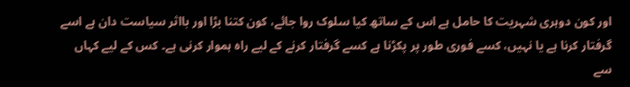اور کون دوہری شہریت کا حامل ہے اس کے ساتھ کیا سلوک روا جائے، کون کتنا بڑا اور بااثر سیاست دان ہے اسے گرفتار کرنا ہے یا نہیں، کسے فوری طور پر پکڑنا ہے کسے گرفتار کرنے کے لیے راہ ہموار کرنی ہے۔ کس کے لیے کہاں سے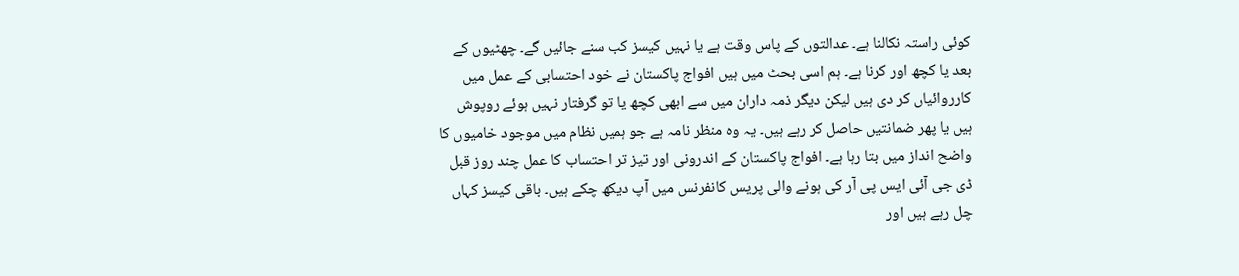کوئی راستہ نکالنا ہے۔ عدالتوں کے پاس وقت ہے یا نہیں کیسز کب سنے جائیں گے۔ چھٹیوں کے بعد یا کچھ اور کرنا ہے۔ ہم اسی بحٹ میں ہیں افواج پاکستان نے خود احتسابی کے عمل میں کارروائیاں کر دی ہیں لیکن دیگر ذمہ داران میں سے ابھی کچھ یا تو گرفتار نہیں ہوئے روپوش ہیں یا پھر ضمانتیں حاصل کر رہے ہیں۔ یہ وہ منظر نامہ ہے جو ہمیں نظام میں موجود خامیوں کا واضح انداز میں بتا رہا ہے۔ افواج پاکستان کے اندرونی اور تیز تر احتساب کا عمل چند روز قبل ڈی جی آئی ایس پی آر کی ہونے والی پریس کانفرنس میں آپ دیکھ چکے ہیں۔ باقی کیسز کہاں چل رہے ہیں اور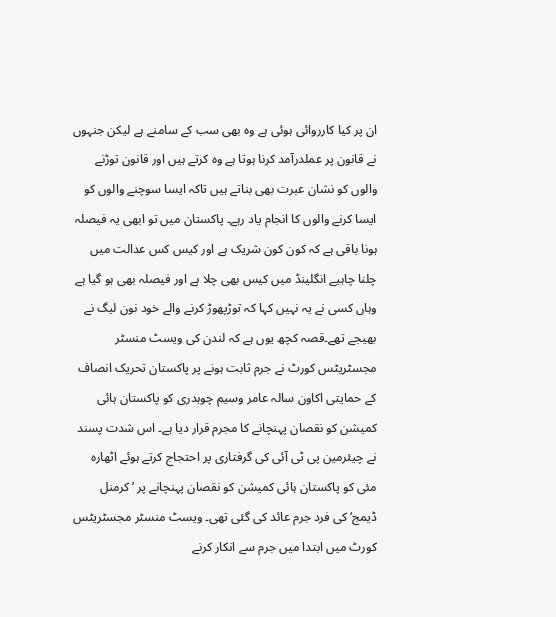ان پر کیا کارروائی ہوئی ہے وہ بھی سب کے سامنے ہے لیکن جنہوں نے قانون پر عملدرآمد کرنا ہوتا ہے وہ کرتے ہیں اور قانون توڑنے والوں کو نشان عبرت بھی بناتے ہیں تاکہ ایسا سوچنے والوں کو ایسا کرنے والوں کا انجام یاد رہے۔ پاکستان میں تو ابھی یہ فیصلہ ہونا باقی ہے کہ کون کون شریک ہے اور کیس کس عدالت میں چلنا چاہیے انگلینڈ میں کیس بھی چلا ہے اور فیصلہ بھی ہو گیا ہے وہاں کسی نے یہ نہیں کہا کہ توڑپھوڑ کرنے والے خود نون لیگ نے بھیجے تھے۔قصہ کچھ یوں ہے کہ لندن کی ویسٹ منسٹر مجسٹریٹس کورٹ نے جرم ثابت ہونے پر پاکستان تحریک انصاف کے حمایتی اکاون سالہ عامر وسیم چوہدری کو پاکستان ہائی کمیشن کو نقصان پہنچانے کا مجرم قرار دیا ہے۔ اس شدت پسند نے چیئرمین پی ٹی آئی کی گرفتاری پر احتجاج کرتے ہوئے اٹھارہ مئی کو پاکستان ہائی کمیشن کو نقصان پہنچانے پر ’کرمنل ڈیمج‘ کی فرد جرم عائد کی گئی تھی۔ ویسٹ منسٹر مجسٹریٹس کورٹ میں ابتدا میں جرم سے انکار کرنے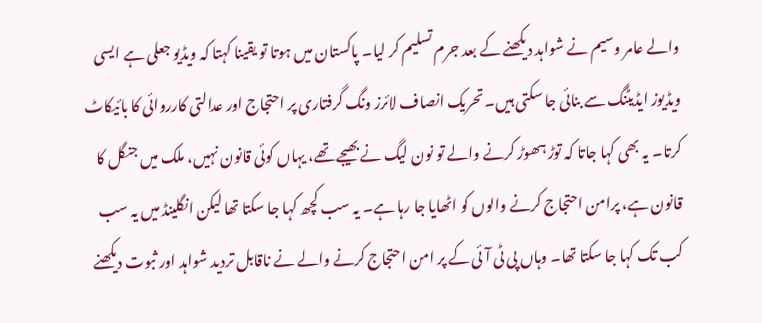والے عامر وسیم نے شواہد دیکھنے کے بعد جرم تسلیم کر لیا۔ پاکستان میں ہوتا تو یقینا کہتا کہ ویڈیو جعلی ہے ایسی ویڈیوز ایڈیٹنگ سے بنائی جا سکتی ہیں۔ تحریک انصاف لائرز ونگ گرفتاری پر احتجاج اور عدالتی کارروائی کا بائیکاٹ کرتا۔ یہ بھی کہا جاتا کہ توڑ ہھوڑ کرنے والے تو نون لیگ نے بھیجے تھے، یہاں کوئی قانون نہیں، ملک میں جنگل کا قانون ہے، پرامن احتجاج کرنے والوں کو اٹھایا جا رہا ہے۔ یہ سب کچھ کہا جا سکتا تھا لیکن انگلینڈ میں یہ سب کب تک کہا جا سکتا تھا۔ وہاں پی ٹی آئی کے پر امن احتجاج کرنے والے نے ناقابل تردید شواہد اور ثبوت دیکھنے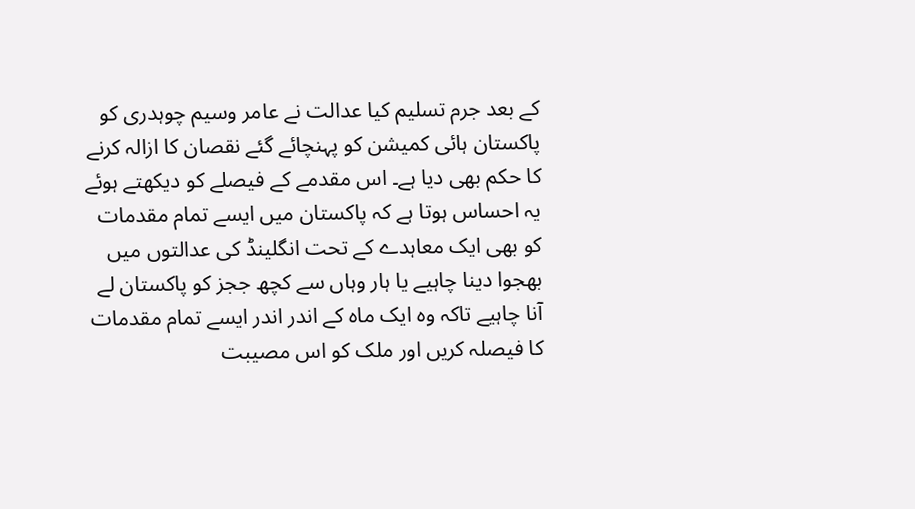کے بعد جرم تسلیم کیا عدالت نے عامر وسیم چوہدری کو پاکستان ہائی کمیشن کو پہنچائے گئے نقصان کا ازالہ کرنے کا حکم بھی دیا ہے۔ اس مقدمے کے فیصلے کو دیکھتے ہوئے یہ احساس ہوتا ہے کہ پاکستان میں ایسے تمام مقدمات کو بھی ایک معاہدے کے تحت انگلینڈ کی عدالتوں میں بھجوا دینا چاہیے یا ہار وہاں سے کچھ ججز کو پاکستان لے آنا چاہیے تاکہ وہ ایک ماہ کے اندر اندر ایسے تمام مقدمات کا فیصلہ کریں اور ملک کو اس مصیبت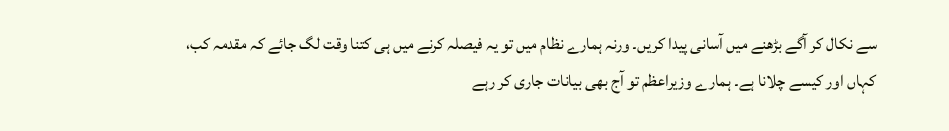سے نکال کر آگے بڑھنے میں آسانی پیدا کریں۔ ورنہ ہمارے نظام میں تو یہ فیصلہ کرنے میں ہی کتنا وقت لگ جائے کہ مقدمہ کب، کہاں اور کیسے چلانا ہے۔ ہمارے وزیراعظم تو آج بھی بیانات جاری کر رہے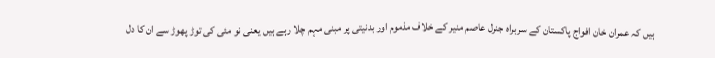ہیں کہ عمران خان افواج پاکستان کے سربراہ جنرل عاصم منیر کے خلاف مذموم اور بدنیتی پر مبنی مہم چلا رہے ہیں یعنی نو مئی کی توڑ پھوڑ سے ان کا دل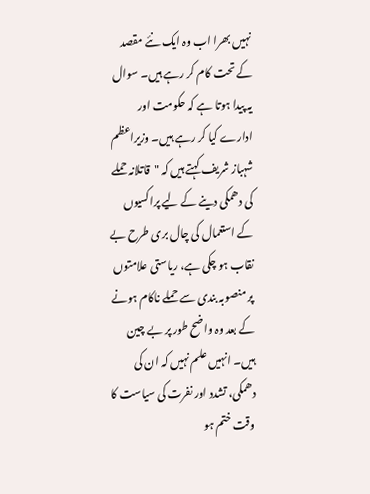نہیں بھرا اب وہ ایک نئے مقصد کے تحت کام کر رہے ہیں۔ سوال یہ پیدا ہوتا ہے کہ حکومت اور ادارے کیا کر رہے ہیں۔ وزیراعظم شہباز شریف کہتے ہیں کہ "قاتلانہ حملے کی دھمکی دینے کے لیے پراکسیوں کے استعمال کی چال بری طرح بے نقاب ہو چکی ہے، ریاستی علامتوں پر منصوبہ بندی سے حملے ناکام ہونے کے بعد وہ واضح طور پر بے چین ہیں۔ انہیں علم نہیں کہ ان کی دھمکی، تشدد اور نفرت کی سیاست کا وقت ختم ہو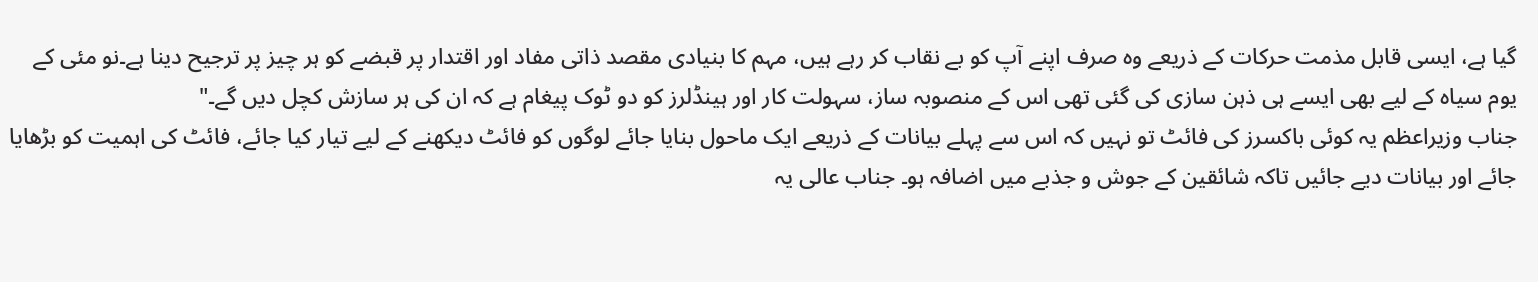گیا ہے، ایسی قابل مذمت حرکات کے ذریعے وہ صرف اپنے آپ کو بے نقاب کر رہے ہیں، مہم کا بنیادی مقصد ذاتی مفاد اور اقتدار پر قبضے کو ہر چیز پر ترجیح دینا ہے۔نو مئی کے یوم سیاہ کے لیے بھی ایسے ہی ذہن سازی کی گئی تھی اس کے منصوبہ ساز، سہولت کار اور ہینڈلرز کو دو ٹوک پیغام ہے کہ ان کی ہر سازش کچل دیں گے۔"
جناب وزیراعظم یہ کوئی باکسرز کی فائٹ تو نہیں کہ اس سے پہلے بیانات کے ذریعے ایک ماحول بنایا جائے لوگوں کو فائٹ دیکھنے کے لیے تیار کیا جائے، فائٹ کی اہمیت کو بڑھایا جائے اور بیانات دیے جائیں تاکہ شائقین کے جوش و جذبے میں اضافہ ہو۔ جناب عالی یہ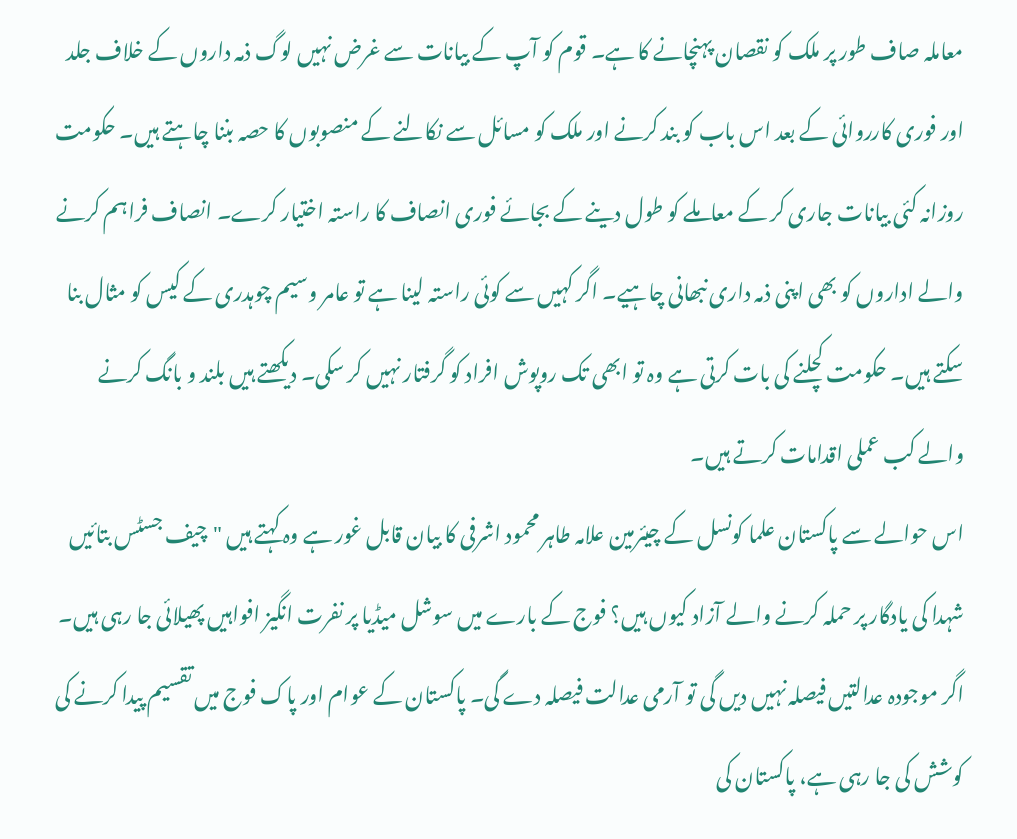معاملہ صاف طور پر ملک کو نقصان پہنچانے کا ہے۔ قوم کو آپ کے بیانات سے غرض نہیں لوگ ذمہ داروں کے خلاف جلد اور فوری کارروائی کے بعد اس باب کو بند کرنے اور ملک کو مسائل سے نکالنے کے منصوبوں کا حصہ بننا چاہتے ہیں۔ حکومت روزانہ کئی بیانات جاری کر کے معاملے کو طول دینے کے بجائے فوری انصاف کا راستہ اختیار کرے۔ انصاف فراہم کرنے والے اداروں کو بھی اپنی ذمہ داری نبھانی چاہیے۔ اگر کہیں سے کوئی راستہ لینا ہے تو عامر وسیم چوہدری کے کیس کو مثال بنا سکتے ہیں۔ حکومت کچلنے کی بات کرتی ہے وہ تو ابھی تک روپوش افراد کو گرفتار نہیں کر سکی۔ دیکھتے ہیں بلند و بانگ کرنے والے کب عملی اقدامات کرتے ہیں۔
اس حوالے سے پاکستان علما کونسل کے چیئرمین علامہ طاہر محمود اشرفی کا بیان قابل غور ہے وہ کہتے ہیں "چیف جسٹس بتائیں شہدا کی یادگار پر حملہ کرنے والے آزاد کیوں ہیں؟ فوج کے بارے میں سوشل میڈیا پر نفرت انگیز افواہیں پھیلائی جا رہی ہیں۔ اگر موجودہ عدالتیں فیصلہ نہیں دیں گی تو آرمی عدالت فیصلہ دے گی۔ پاکستان کے عوام اور پاک فوج میں تقسیم پیدا کرنے کی کوشش کی جا رہی ہے، پاکستان کی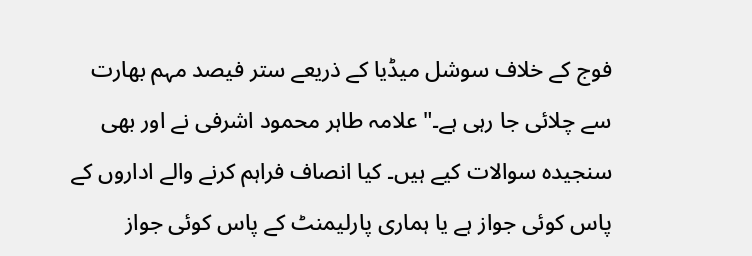فوج کے خلاف سوشل میڈیا کے ذریعے ستر فیصد مہم بھارت سے چلائی جا رہی ہے۔" علامہ طاہر محمود اشرفی نے اور بھی سنجیدہ سوالات کیے ہیں۔ کیا انصاف فراہم کرنے والے اداروں کے پاس کوئی جواز ہے یا ہماری پارلیمنٹ کے پاس کوئی جواز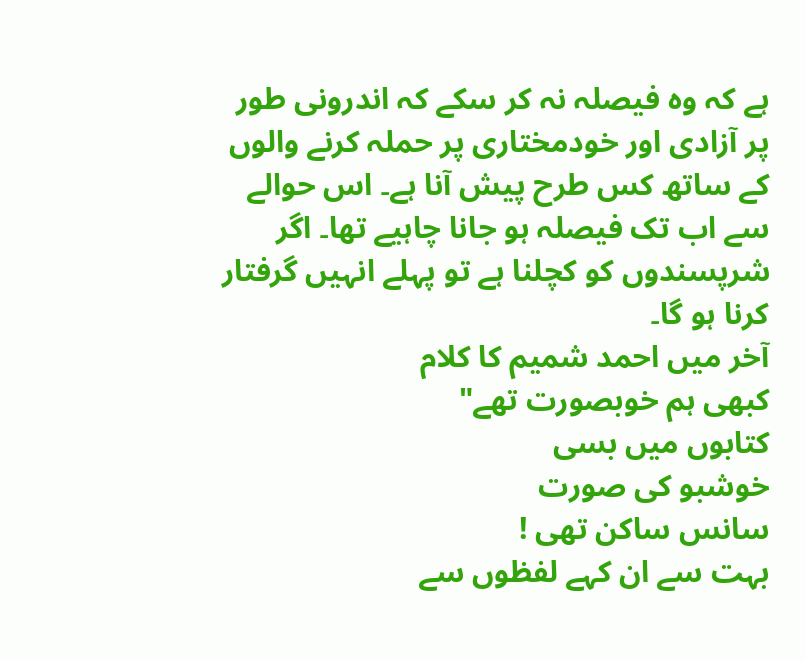ہے کہ وہ فیصلہ نہ کر سکے کہ اندرونی طور پر آزادی اور خودمختاری پر حملہ کرنے والوں کے ساتھ کس طرح پیش آنا ہے۔ اس حوالے سے اب تک فیصلہ ہو جانا چاہیے تھا۔ اگر شرپسندوں کو کچلنا ہے تو پہلے انہیں گرفتار کرنا ہو گا۔
آخر میں احمد شمیم کا کلام
کبھی ہم خوبصورت تھے"
کتابوں میں بسی
خوشبو کی صورت
سانس ساکن تھی !
بہت سے ان کہے لفظوں سے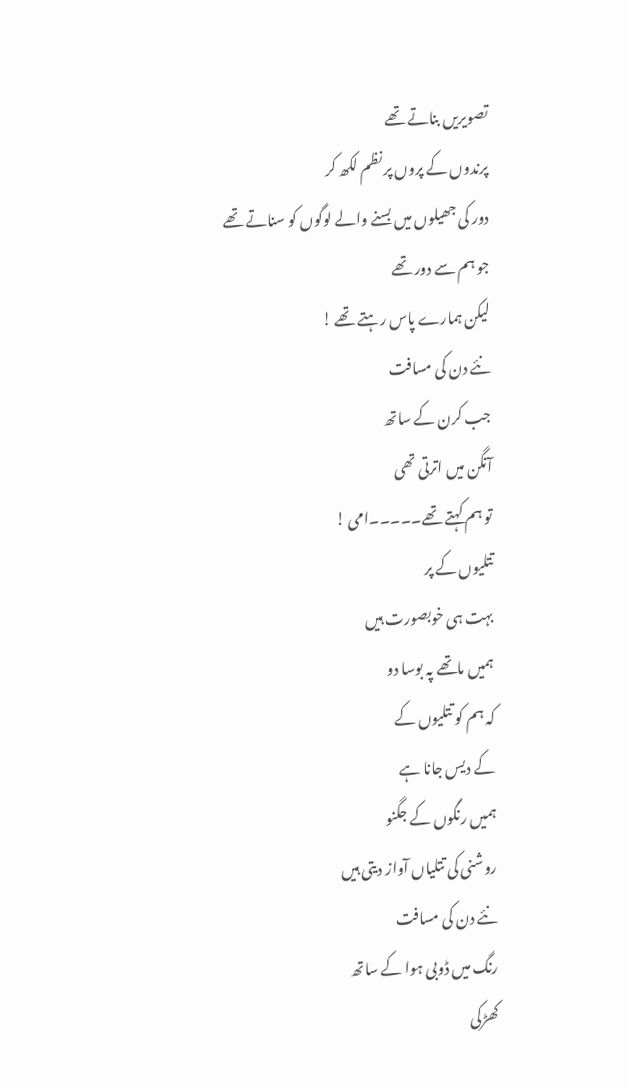تصویریں بناتے تھے
پرندوں کے پروں پر نظم لکھ کر
دور کی جھیلوں میں بسنے والے لوگوں کو سناتے تھے
جو ہم سے دور تھے
لیکن ہمارے پاس رہتے تھے !
نئے دن کی مسافت
جب کرن کے ساتھ
آنگن میں اترتی تھی
تو ہم کہتے تھے۔۔۔۔۔امی !
تتلیوں کے پر
بہت ہی خوبصورت ہیں
ہمیں ماتھے پہ بوسا دو
کہ ہم کو تتلیوں کے
کے دیس جانا ہے
ہمیں رنگوں کے جگنو
روشنی کی تتلیاں آواز دیتی ہیں
نئے دن کی مسافت
رنگ میں ڈوبی ہوا کے ساتھ
کھڑکی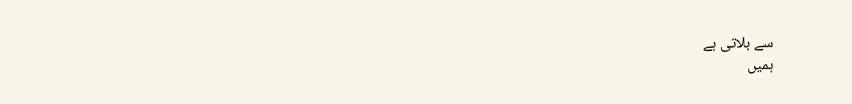سے بلاتی ہے
ہمیں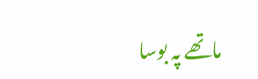ماتھے پہ بوسا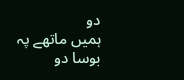دو
ہمیں ماتھے پہ بوسا دو